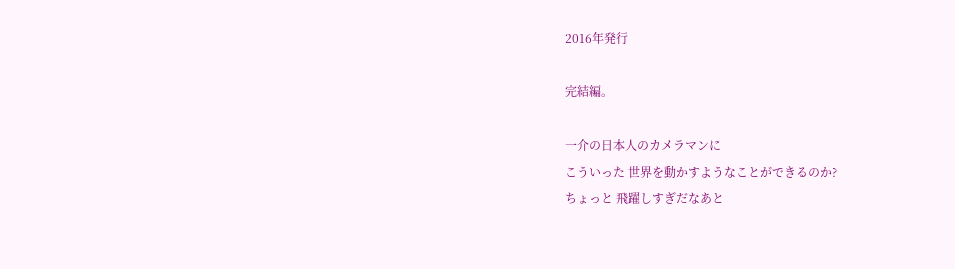2016年発行

完結編。

一介の日本人のカメラマンに
こういった 世界を動かすようなことができるのか?
ちょっと 飛躍しすぎだなあと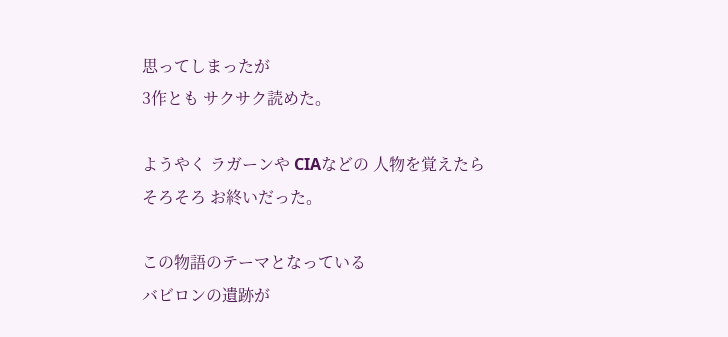思ってしまったが
3作とも サクサク読めた。

ようやく ラガーンや CIAなどの 人物を覚えたら
そろそろ お終いだった。

この物語のテーマとなっている
バビロンの遺跡が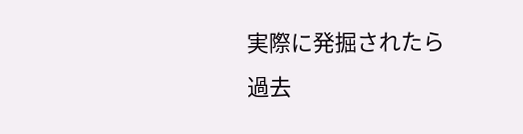実際に発掘されたら
過去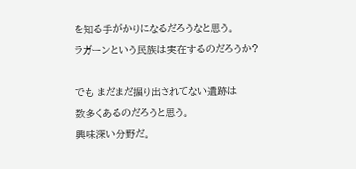を知る手がかりになるだろうなと思う。
ラガーンという民族は実在するのだろうか?

でも まだまだ掘り出されてない遺跡は
数多くあるのだろうと思う。
興味深い分野だ。